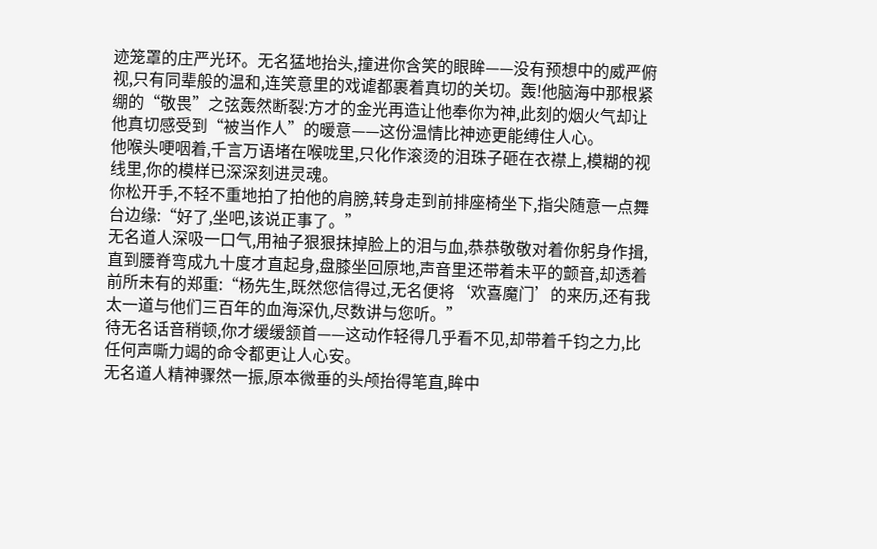迹笼罩的庄严光环。无名猛地抬头,撞进你含笑的眼眸——没有预想中的威严俯视,只有同辈般的温和,连笑意里的戏谑都裹着真切的关切。轰!他脑海中那根紧绷的“敬畏”之弦轰然断裂:方才的金光再造让他奉你为神,此刻的烟火气却让他真切感受到“被当作人”的暖意——这份温情比神迹更能缚住人心。
他喉头哽咽着,千言万语堵在喉咙里,只化作滚烫的泪珠子砸在衣襟上,模糊的视线里,你的模样已深深刻进灵魂。
你松开手,不轻不重地拍了拍他的肩膀,转身走到前排座椅坐下,指尖随意一点舞台边缘:“好了,坐吧,该说正事了。”
无名道人深吸一口气,用袖子狠狠抹掉脸上的泪与血,恭恭敬敬对着你躬身作揖,直到腰脊弯成九十度才直起身,盘膝坐回原地,声音里还带着未平的颤音,却透着前所未有的郑重:“杨先生,既然您信得过,无名便将‘欢喜魔门’的来历,还有我太一道与他们三百年的血海深仇,尽数讲与您听。”
待无名话音稍顿,你才缓缓颔首——这动作轻得几乎看不见,却带着千钧之力,比任何声嘶力竭的命令都更让人心安。
无名道人精神骤然一振,原本微垂的头颅抬得笔直,眸中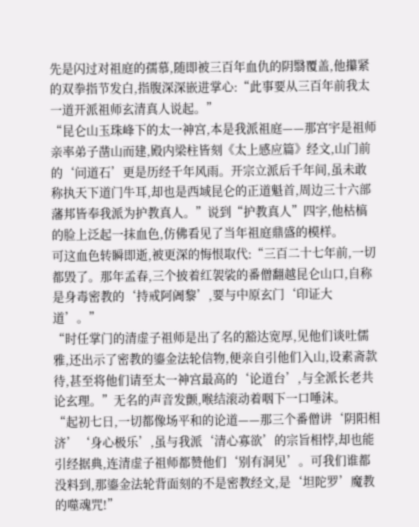先是闪过对祖庭的孺慕,随即被三百年血仇的阴翳覆盖,他攥紧的双拳指节发白,指腹深深嵌进掌心:“此事要从三百年前我太一道开派祖师玄清真人说起。”
“昆仑山玉珠峰下的太一神宫,本是我派祖庭——那宫宇是祖师亲率弟子凿山而建,殿内梁柱皆刻《太上感应篇》经文,山门前的‘问道石’更是历经千年风雨。开宗立派后千年间,虽未敢称执天下道门牛耳,却也是西域昆仑的正道魁首,周边三十六部藩邦皆奉我派为护教真人。”说到“护教真人”四字,他枯槁的脸上泛起一抹血色,仿佛看见了当年祖庭鼎盛的模样。
可这血色转瞬即逝,被更深的悔恨取代:“三百二十七年前,一切都毁了。那年孟春,三个披着红袈裟的番僧翻越昆仑山口,自称是身毒密教的‘持戒阿阇黎’,要与中原玄门‘印证大道’。”
“时任掌门的清虚子祖师是出了名的豁达宽厚,见他们谈吐儒雅,还出示了密教的鎏金法轮信物,便亲自引他们入山,设素斋款待,甚至将他们请至太一神宫最高的‘论道台’,与全派长老共论玄理。”无名的声音发颤,喉结滚动着咽下一口唾沫。
“起初七日,一切都像场平和的论道——那三个番僧讲‘阴阳相济’‘身心极乐’,虽与我派‘清心寡欲’的宗旨相悖,却也能引经据典,连清虚子祖师都赞他们‘别有洞见’。可我们谁都没料到,那鎏金法轮背面刻的不是密教经文,是‘坦陀罗’魔教的噬魂咒!”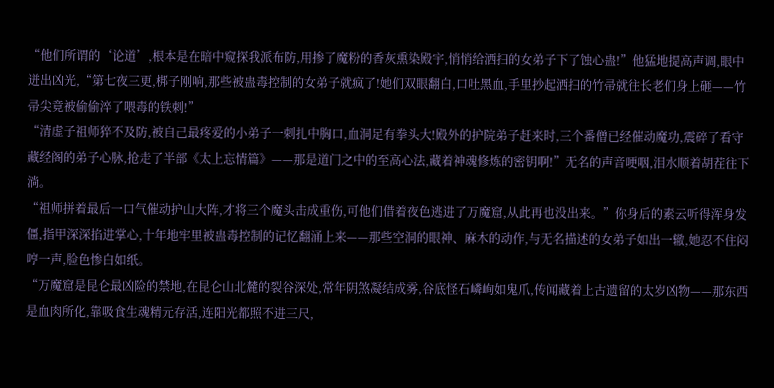“他们所谓的‘论道’,根本是在暗中窥探我派布防,用掺了魔粉的香灰熏染殿宇,悄悄给洒扫的女弟子下了蚀心蛊!”他猛地提高声调,眼中迸出凶光,“第七夜三更,梆子刚响,那些被蛊毒控制的女弟子就疯了!她们双眼翻白,口吐黑血,手里抄起洒扫的竹帚就往长老们身上砸——竹帚尖竟被偷偷淬了喂毒的铁刺!”
“清虚子祖师猝不及防,被自己最疼爱的小弟子一刺扎中胸口,血洞足有拳头大!殿外的护院弟子赶来时,三个番僧已经催动魔功,震碎了看守藏经阁的弟子心脉,抢走了半部《太上忘情篇》——那是道门之中的至高心法,藏着神魂修炼的密钥啊!”无名的声音哽咽,泪水顺着胡茬往下淌。
“祖师拼着最后一口气催动护山大阵,才将三个魔头击成重伤,可他们借着夜色逃进了万魔窟,从此再也没出来。”你身后的素云听得浑身发僵,指甲深深掐进掌心,十年地牢里被蛊毒控制的记忆翻涌上来——那些空洞的眼神、麻木的动作,与无名描述的女弟子如出一辙,她忍不住闷哼一声,脸色惨白如纸。
“万魔窟是昆仑最凶险的禁地,在昆仑山北麓的裂谷深处,常年阴煞凝结成雾,谷底怪石嶙峋如鬼爪,传闻藏着上古遗留的太岁凶物——那东西是血肉所化,靠吸食生魂精元存活,连阳光都照不进三尺,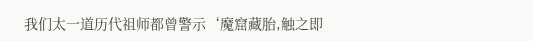我们太一道历代祖师都曾警示‘魔窟藏胎,触之即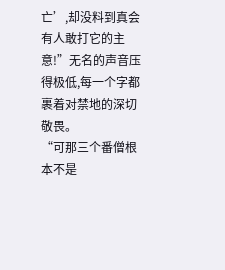亡’,却没料到真会有人敢打它的主意!”无名的声音压得极低,每一个字都裹着对禁地的深切敬畏。
“可那三个番僧根本不是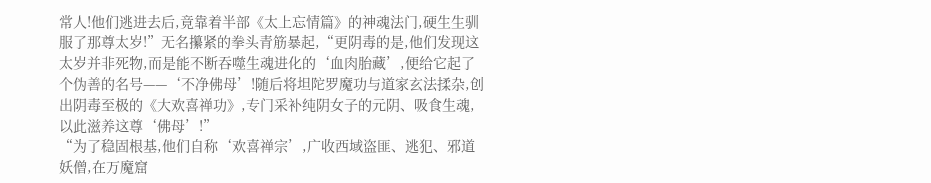常人!他们逃进去后,竟靠着半部《太上忘情篇》的神魂法门,硬生生驯服了那尊太岁!”无名攥紧的拳头青筋暴起,“更阴毒的是,他们发现这太岁并非死物,而是能不断吞噬生魂进化的‘血肉胎藏’,便给它起了个伪善的名号——‘不净佛母’!随后将坦陀罗魔功与道家玄法揉杂,创出阴毒至极的《大欢喜禅功》,专门采补纯阴女子的元阴、吸食生魂,以此滋养这尊‘佛母’!”
“为了稳固根基,他们自称‘欢喜禅宗’,广收西域盗匪、逃犯、邪道妖僧,在万魔窟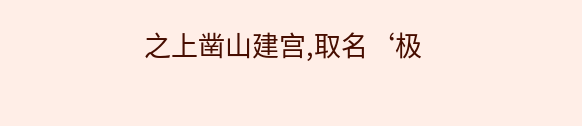之上凿山建宫,取名‘极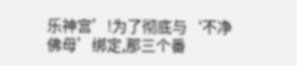乐神宫’!为了彻底与‘不净佛母’绑定,那三个番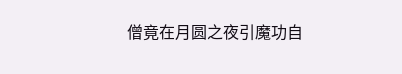僧竟在月圆之夜引魔功自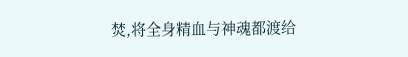焚,将全身精血与神魂都渡给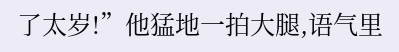了太岁!”他猛地一拍大腿,语气里